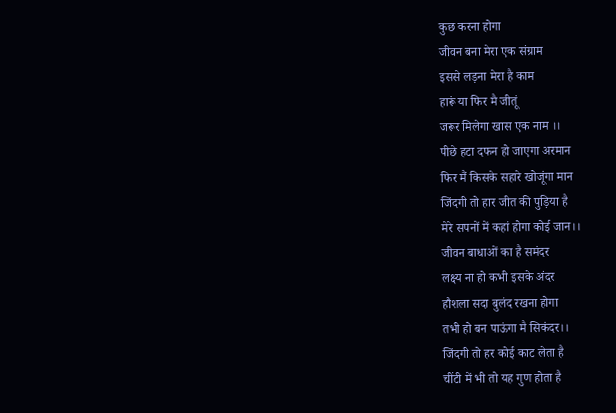कुछ करना होगा
जीवन बना मेरा एक संग्राम
इससे लड़ना मेरा है काम
हारूं या फिर मै जीतूं
जरूर मिलेगा खास एक नाम ।।
पीछे हटा दफन हो जाएगा अरमान
फिर मैं किसके सहारे खोजूंगा मान
जिंदगी तो हार जीत की पुड़िया है
मेरे सपनों में कहां होगा कोई जान।।
जीवन बाधाओं का है समंदर
लक्ष्य ना हो कभी इसके अंदर
हौशला सदा बुलंद रखना होगा
तभी हो बन पाऊंगा मै सिकंदर।।
जिंदगी तो हर कोई काट लेता है
चींटी में भी तो यह गुण होता है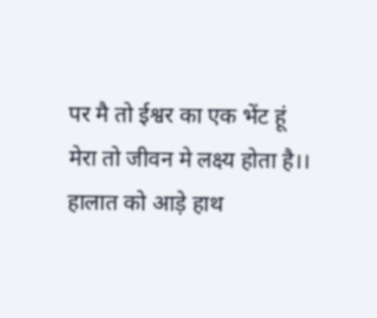पर मै तो ईश्वर का एक भेंट हूं
मेरा तो जीवन मे लक्ष्य होता है।।
हालात को आड़े हाथ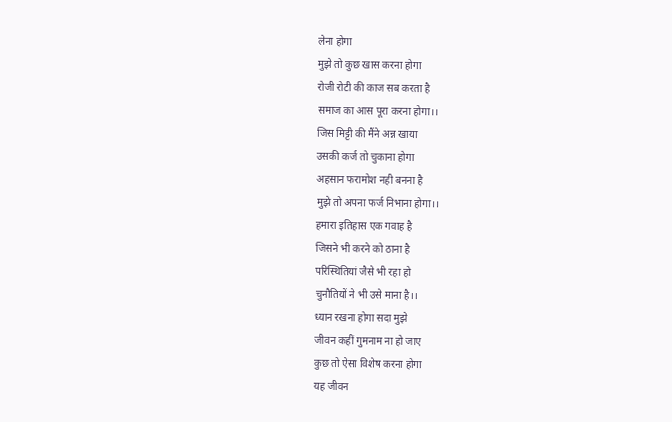लेना होगा
मुझे तो कुछ खास करना होगा
रोजी रोटी की काज सब करता है
समाज का आस पूरा करना होगा।।
जिस मिट्टी की मैंने अन्न खाया
उसकी कर्ज तो चुकाना होगा
अहसान फरामोश नही बनना है
मुझे तो अपना फर्ज निभाना होगा।।
हमारा इतिहास एक गवाह है
जिसने भी करने को ठाना है
परिस्थितियां जैसे भी रहा हो
चुनौतियों ने भी उसे माना है।।
ध्यान रखना होगा सदा मुझे
जीवन कहीं गुमनाम ना हो जाए
कुछ तो ऐसा विशेष करना होगा
यह जीवन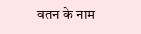वतन के नाम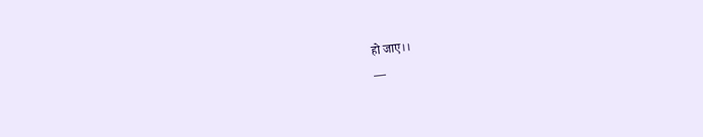हो जाए।।
—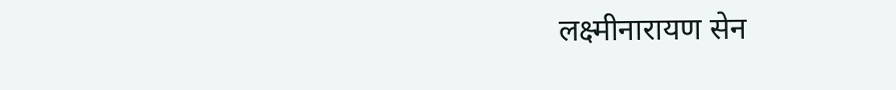लक्ष्मीनारायण सेन